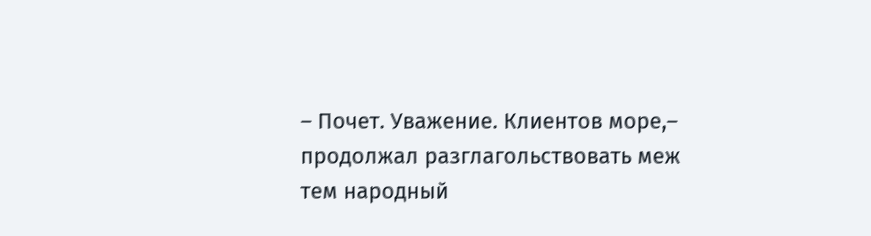– Почет. Уважение. Клиентов море,– продолжал разглагольствовать меж тем народный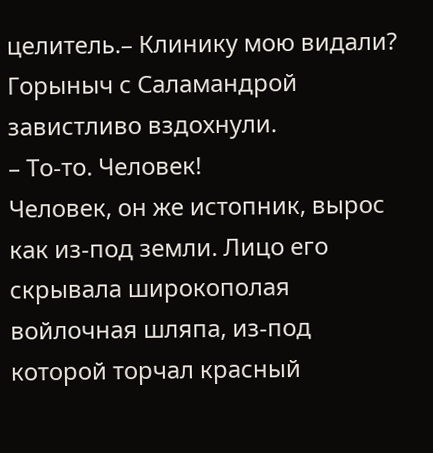целитель.– Клинику мою видали?
Горыныч с Саламандрой завистливо вздохнули.
– То-то. Человек!
Человек, он же истопник, вырос как из-под земли. Лицо его скрывала широкополая войлочная шляпа, из-под которой торчал красный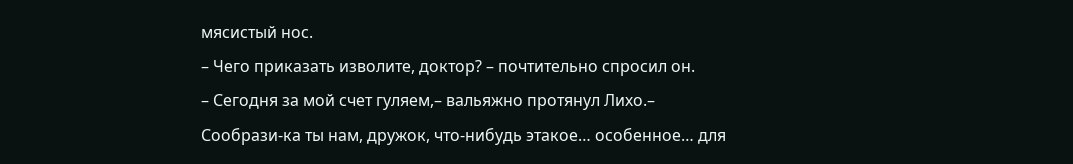мясистый нос.
– Чего приказать изволите, доктор? – почтительно спросил он.
– Сегодня за мой счет гуляем,– вальяжно протянул Лихо.– Сообрази-ка ты нам, дружок, что-нибудь этакое… особенное… для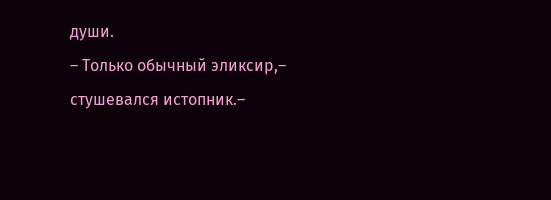души.
– Только обычный эликсир,– стушевался истопник.–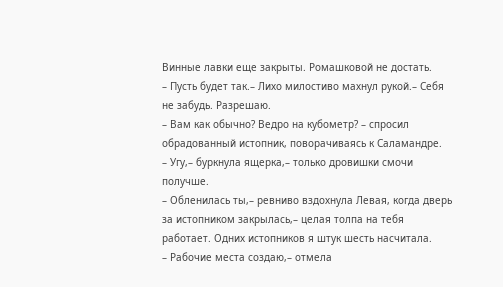Винные лавки еще закрыты. Ромашковой не достать.
– Пусть будет так.– Лихо милостиво махнул рукой.– Себя не забудь. Разрешаю.
– Вам как обычно? Ведро на кубометр? – спросил обрадованный истопник, поворачиваясь к Саламандре.
– Угу,– буркнула ящерка,– только дровишки смочи получше.
– Обленилась ты,– ревниво вздохнула Левая, когда дверь за истопником закрылась,– целая толпа на тебя работает. Одних истопников я штук шесть насчитала.
– Рабочие места создаю,– отмела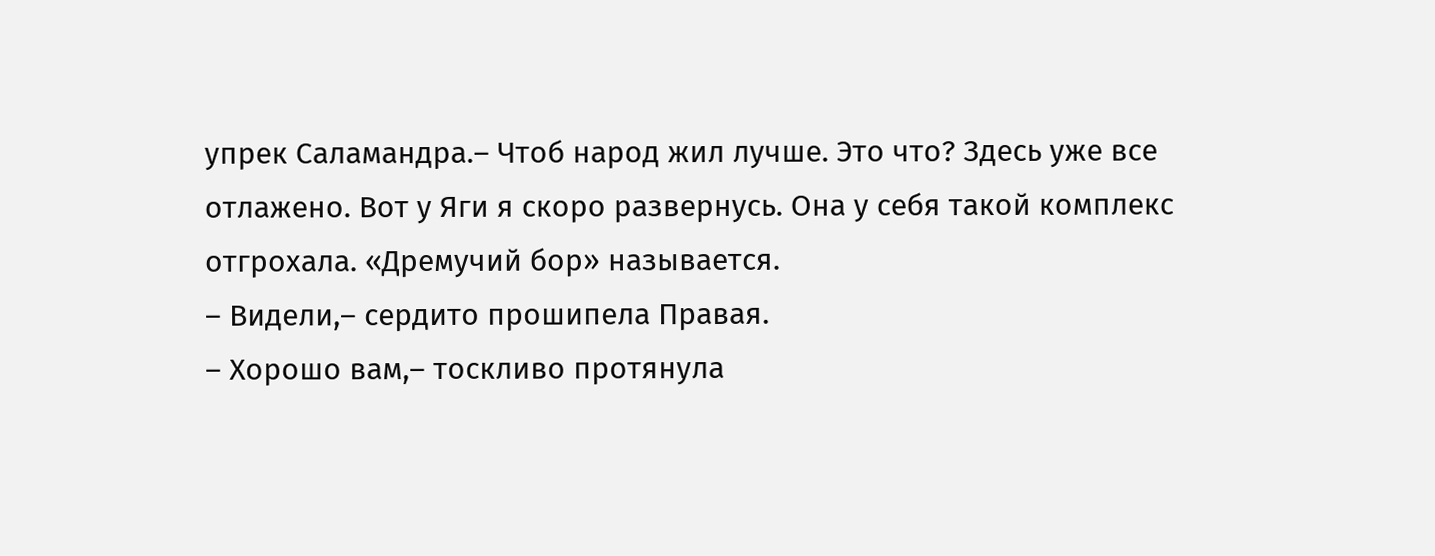упрек Саламандра.– Чтоб народ жил лучше. Это что? Здесь уже все отлажено. Вот у Яги я скоро развернусь. Она у себя такой комплекс отгрохала. «Дремучий бор» называется.
– Видели,– сердито прошипела Правая.
– Хорошо вам,– тоскливо протянула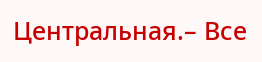Центральная.– Все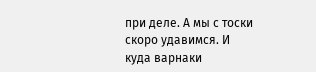при деле. А мы с тоски скоро удавимся. И куда варнаки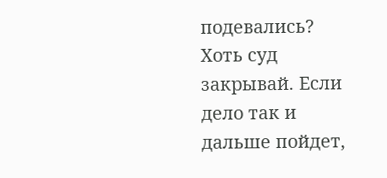подевались? Хоть суд закрывай. Если дело так и дальше пойдет,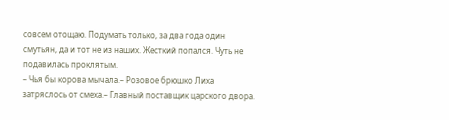совсем отощаю. Подумать только, за два года один смутьян, да и тот не из наших. Жесткий попался. Чуть не подавилась проклятым.
– Чья бы корова мычала.– Розовое брюшко Лиха затряслось от смеха.– Главный поставщик царского двора.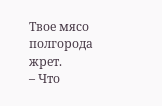Твое мясо полгорода жрет.
– Что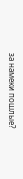за намеки пошлые?